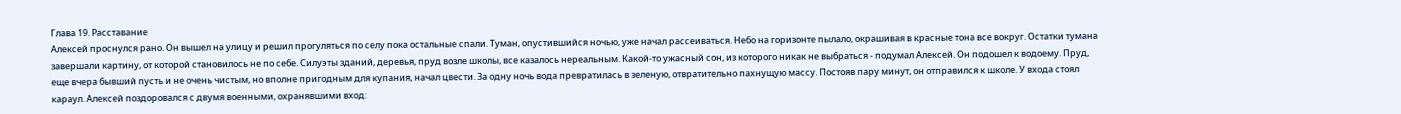Глава 19. Расставание
Алексей проснулся рано. Он вышел на улицу и решил прогуляться по селу пока остальные спали. Туман, опустившийся ночью, уже начал рассеиваться. Небо на горизонте пылало, окрашивая в красные тона все вокруг. Остатки тумана завершали картину, от которой становилось не по себе. Силуэты зданий, деревья, пруд возле школы, все казалось нереальным. Какой-то ужасный сон, из которого никак не выбраться - подумал Алексей. Он подошел к водоему. Пруд, еще вчера бывший пусть и не очень чистым, но вполне пригодным для купания, начал цвести. За одну ночь вода превратилась в зеленую, отвратительно пахнущую массу. Постояв пару минут, он отправился к школе. У входа стоял караул. Алексей поздоровался с двумя военными, охранявшими вход: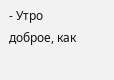- Утро доброе, как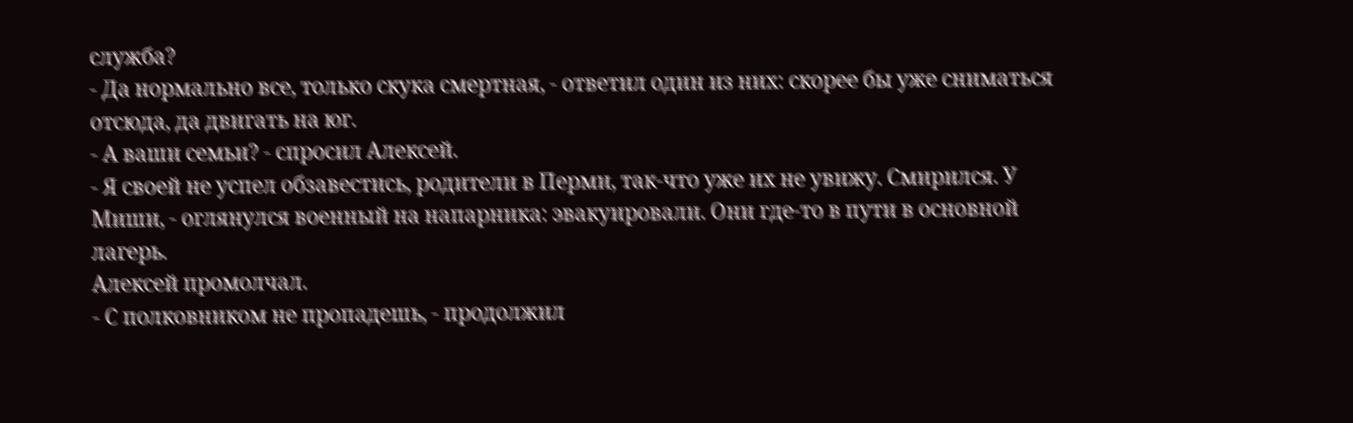служба?
- Да нормально все, только скука смертная, - ответил один из них: скорее бы уже сниматься отсюда, да двигать на юг.
- А ваши семьи? - спросил Алексей.
- Я своей не успел обзавестись, родители в Перми, так-что уже их не увижу. Смирился. У Миши, - оглянулся военный на напарника: эвакуировали. Они где-то в пути в основной лагерь.
Алексей промолчал.
- С полковником не пропадешь, - продолжил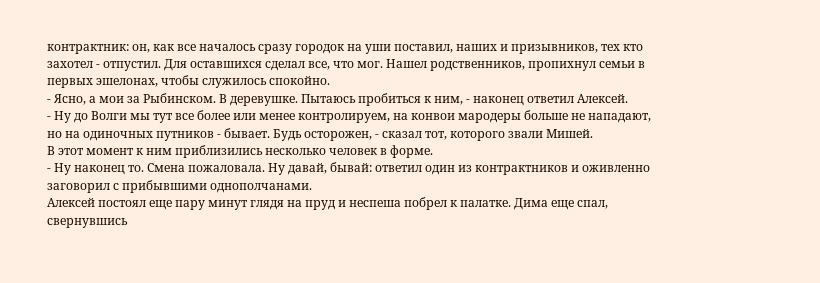контрактник: он, как все началось сразу городок на уши поставил, наших и призывников, тех кто захотел - отпустил. Для оставшихся сделал все, что мог. Нашел родственников, пропихнул семьи в первых эшелонах, чтобы служилось спокойно.
- Ясно, а мои за Рыбинском. В деревушке. Пытаюсь пробиться к ним, - наконец ответил Алексей.
- Ну до Волги мы тут все более или менее контролируем, на конвои мародеры больше не нападают, но на одиночных путников - бывает. Будь осторожен, - сказал тот, которого звали Мишей.
В этот момент к ним приблизились несколько человек в форме.
- Ну наконец то. Смена пожаловала. Ну давай, бывай: ответил один из контрактников и оживленно заговорил с прибывшими однополчанами.
Алексей постоял еще пару минут глядя на пруд и неспеша побрел к палатке. Дима еще спал, свернувшись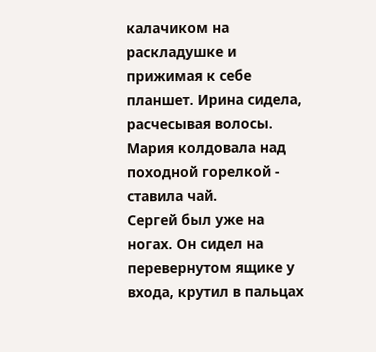калачиком на раскладушке и прижимая к себе планшет. Ирина сидела, расчесывая волосы. Мария колдовала над походной горелкой - ставила чай.
Сергей был уже на ногах. Он сидел на перевернутом ящике у входа, крутил в пальцах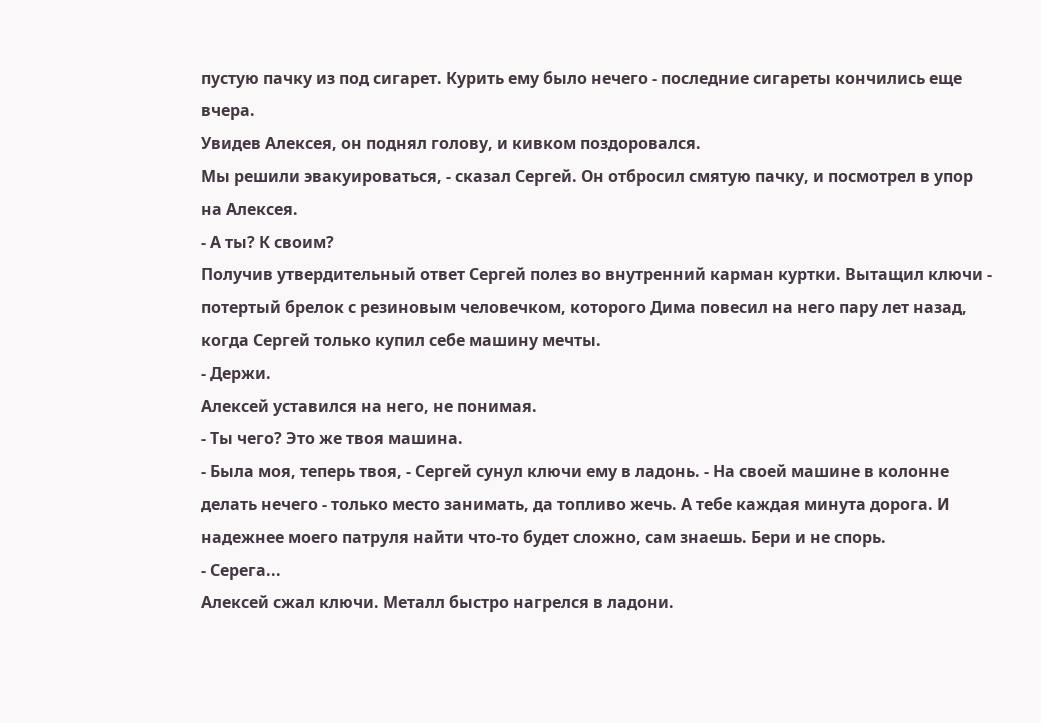пустую пачку из под сигарет. Курить ему было нечего - последние сигареты кончились еще вчера.
Увидев Алексея, он поднял голову, и кивком поздоровался.
Мы решили эвакуироваться, - сказал Сергей. Он отбросил смятую пачку, и посмотрел в упор на Алексея.
- А ты? К своим?
Получив утвердительный ответ Сергей полез во внутренний карман куртки. Вытащил ключи - потертый брелок с резиновым человечком, которого Дима повесил на него пару лет назад, когда Сергей только купил себе машину мечты.
- Держи.
Алексей уставился на него, не понимая.
- Ты чего? Это же твоя машина.
- Была моя, теперь твоя, - Сергей сунул ключи ему в ладонь. - На своей машине в колонне делать нечего - только место занимать, да топливо жечь. А тебе каждая минута дорога. И надежнее моего патруля найти что-то будет сложно, сам знаешь. Бери и не спорь.
- Серега...
Алексей сжал ключи. Металл быстро нагрелся в ладони.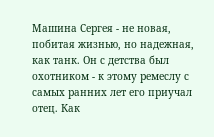Машина Сергея - не новая, побитая жизнью, но надежная, как танк. Он с детства был охотником - к этому ремеслу с самых ранних лет его приучал отец. Как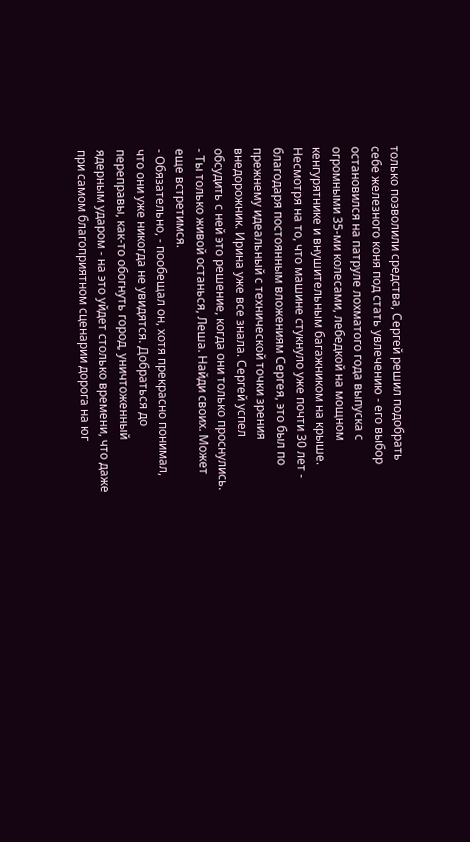только позволили средства, Сергей решил подобрать себе железного коня под стать увлечению - его выбор остановился на патруле лохматого года выпуска с огромными 35-ми колесами, лебедкой на мощном кенгурятнике и внушительным багажником на крыше. Несмотря на то, что машине стукнуло уже почти 30 лет - благодаря постоянным вложениям Сергея, это был по прежнему идеальный с технической точки зрения внедорожник. Ирина уже все знала. Сергей успел обсудить с ней это решение, когда они только проснулись.
- Ты только живой останься, Леша. Найди своих. Может еще встретимся.
- Обязательно, - пообещал он, хотя прекрасно понимал, что они уже никогда не увидятся. Добраться до переправы, как-то обогнуть город, уничтоженный ядерным ударом - на это уйдет столько времени, что даже при самом благоприятном сценарии дорога на юг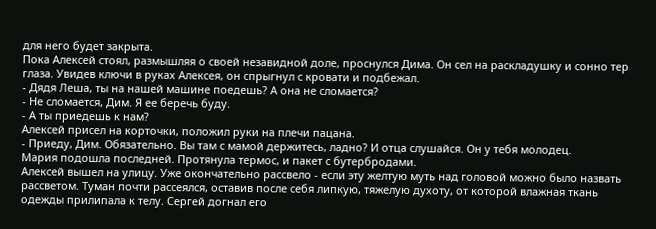для него будет закрыта.
Пока Алексей стоял, размышляя о своей незавидной доле, проснулся Дима. Он сел на раскладушку и сонно тер глаза. Увидев ключи в руках Алексея, он спрыгнул с кровати и подбежал.
- Дядя Леша, ты на нашей машине поедешь? А она не сломается?
- Не сломается, Дим. Я ее беречь буду.
- А ты приедешь к нам?
Алексей присел на корточки, положил руки на плечи пацана.
- Приеду, Дим. Обязательно. Вы там с мамой держитесь, ладно? И отца слушайся. Он у тебя молодец.
Мария подошла последней. Протянула термос, и пакет с бутербродами.
Алексей вышел на улицу. Уже окончательно рассвело - если эту желтую муть над головой можно было назвать рассветом. Туман почти рассеялся, оставив после себя липкую, тяжелую духоту, от которой влажная ткань одежды прилипала к телу. Сергей догнал его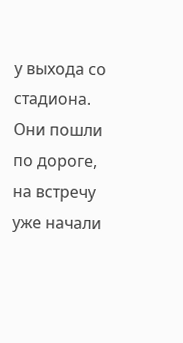у выхода со стадиона. Они пошли по дороге, на встречу уже начали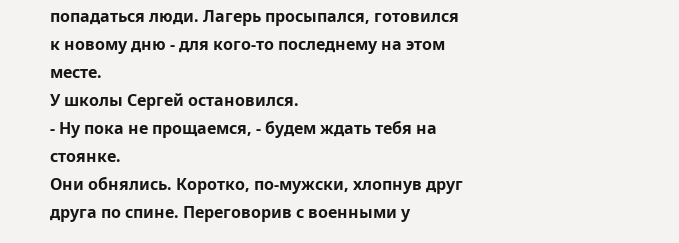попадаться люди. Лагерь просыпался, готовился к новому дню - для кого-то последнему на этом месте.
У школы Сергей остановился.
- Ну пока не прощаемся, - будем ждать тебя на стоянке.
Они обнялись. Коротко, по-мужски, хлопнув друг друга по спине. Переговорив с военными у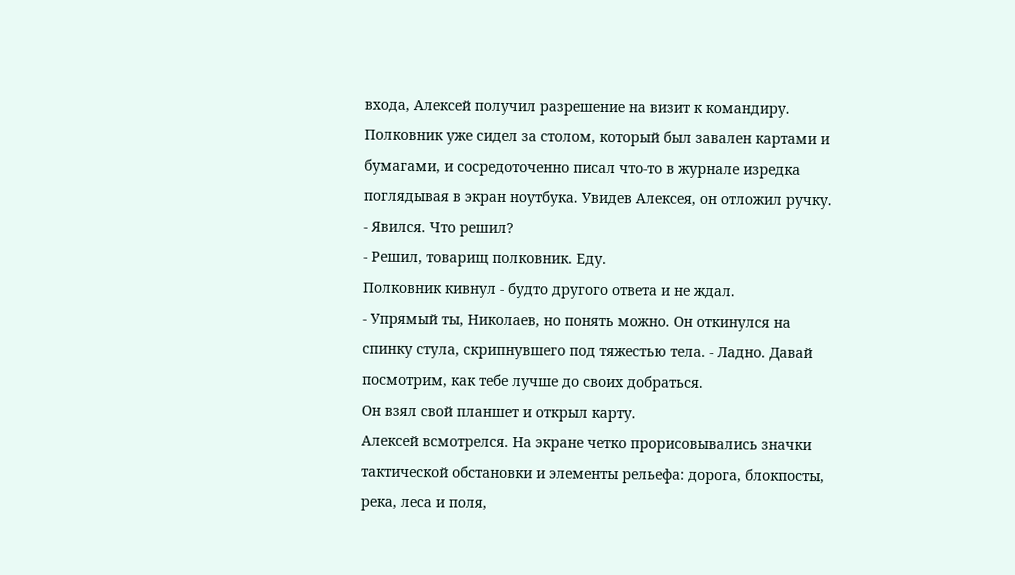входа, Алексей получил разрешение на визит к командиру. Полковник уже сидел за столом, который был завален картами и бумагами, и сосредоточенно писал что-то в журнале изредка поглядывая в экран ноутбука. Увидев Алексея, он отложил ручку.
- Явился. Что решил?
- Решил, товарищ полковник. Еду.
Полковник кивнул - будто другого ответа и не ждал.
- Упрямый ты, Николаев, но понять можно. Он откинулся на спинку стула, скрипнувшего под тяжестью тела. - Ладно. Давай посмотрим, как тебе лучше до своих добраться.
Он взял свой планшет и открыл карту.
Алексей всмотрелся. На экране четко прорисовывались значки тактической обстановки и элементы рельефа: дорога, блокпосты, река, леса и поля,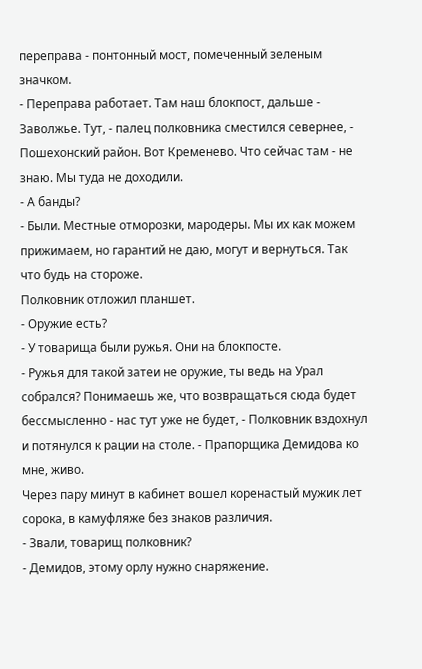переправа - понтонный мост, помеченный зеленым значком.
- Переправа работает. Там наш блокпост, дальше - Заволжье. Тут, - палец полковника сместился севернее, - Пошехонский район. Вот Кременево. Что сейчас там - не знаю. Мы туда не доходили.
- А банды?
- Были. Местные отморозки, мародеры. Мы их как можем прижимаем, но гарантий не даю, могут и вернуться. Так что будь на стороже.
Полковник отложил планшет.
- Оружие есть?
- У товарища были ружья. Они на блокпосте.
- Ружья для такой затеи не оружие, ты ведь на Урал собрался? Понимаешь же, что возвращаться сюда будет бессмысленно - нас тут уже не будет, - Полковник вздохнул и потянулся к рации на столе. - Прапорщика Демидова ко мне, живо.
Через пару минут в кабинет вошел коренастый мужик лет сорока, в камуфляже без знаков различия.
- Звали, товарищ полковник?
- Демидов, этому орлу нужно снаряжение.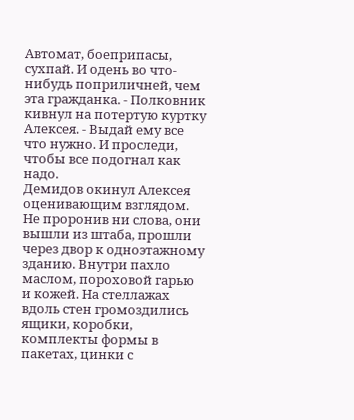Автомат, боеприпасы, сухпай. И одень во что-нибудь поприличней, чем эта гражданка. - Полковник кивнул на потертую куртку Алексея. - Выдай ему все что нужно. И проследи, чтобы все подогнал как надо.
Демидов окинул Алексея оценивающим взглядом. Не проронив ни слова, они вышли из штаба, прошли через двор к одноэтажному зданию. Внутри пахло маслом, пороховой гарью и кожей. На стеллажах вдоль стен громоздились ящики, коробки, комплекты формы в пакетах, цинки с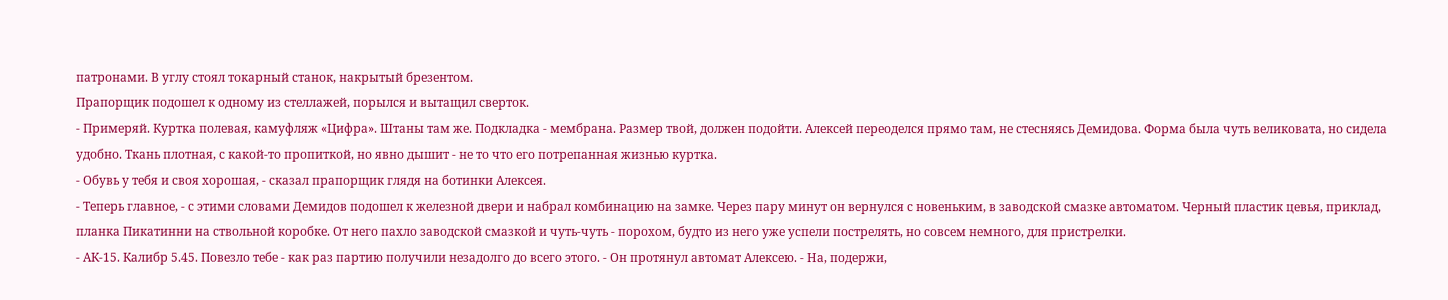патронами. В углу стоял токарный станок, накрытый брезентом.
Прапорщик подошел к одному из стеллажей, порылся и вытащил сверток.
- Примеряй. Куртка полевая, камуфляж «Цифра». Штаны там же. Подкладка - мембрана. Размер твой, должен подойти. Алексей переоделся прямо там, не стесняясь Демидова. Форма была чуть великовата, но сидела удобно. Ткань плотная, с какой-то пропиткой, но явно дышит - не то что его потрепанная жизнью куртка.
- Обувь у тебя и своя хорошая, - сказал прапорщик глядя на ботинки Алексея.
- Теперь главное, - с этими словами Демидов подошел к железной двери и набрал комбинацию на замке. Через пару минут он вернулся с новеньким, в заводской смазке автоматом. Черный пластик цевья, приклад, планка Пикатинни на ствольной коробке. От него пахло заводской смазкой и чуть-чуть - порохом, будто из него уже успели пострелять, но совсем немного, для пристрелки.
- АК-15. Калибр 5.45. Повезло тебе - как раз партию получили незадолго до всего этого. - Он протянул автомат Алексею. - На, подержи,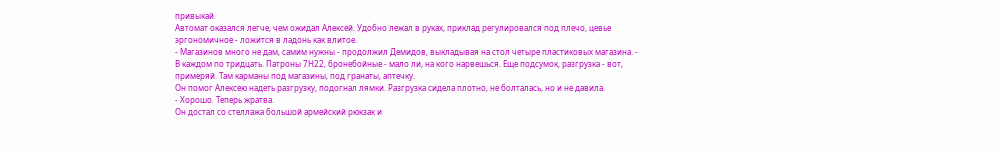привыкай.
Автомат оказался легче, чем ожидал Алексей. Удобно лежал в руках, приклад регулировался под плечо, цевье эргономичное - ложится в ладонь как влитое.
- Магазинов много не дам, самим нужны - продолжил Демидов, выкладывая на стол четыре пластиковых магазина. - В каждом по тридцать. Патроны 7Н22, бронебойные - мало ли, на кого нарвешься. Еще подсумок, разгрузка - вот, примеряй. Там карманы под магазины, под гранаты, аптечку.
Он помог Алексею надеть разгрузку, подогнал лямки. Разгрузка сидела плотно, не болталась, но и не давила.
- Хорошо. Теперь жратва.
Он достал со стеллажа большой армейский рюкзак и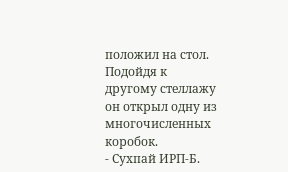положил на стол. Подойдя к другому стеллажу он открыл одну из многочисленных коробок.
- Сухпай ИРП-Б.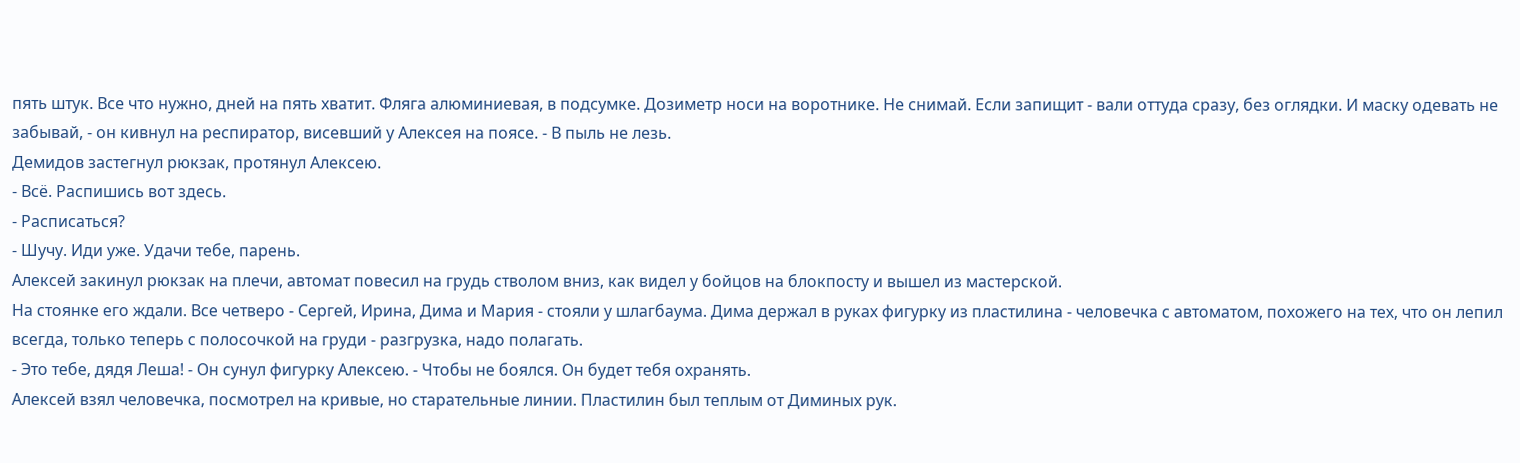пять штук. Все что нужно, дней на пять хватит. Фляга алюминиевая, в подсумке. Дозиметр носи на воротнике. Не снимай. Если запищит - вали оттуда сразу, без оглядки. И маску одевать не забывай, - он кивнул на респиратор, висевший у Алексея на поясе. - В пыль не лезь.
Демидов застегнул рюкзак, протянул Алексею.
- Всё. Распишись вот здесь.
- Расписаться?
- Шучу. Иди уже. Удачи тебе, парень.
Алексей закинул рюкзак на плечи, автомат повесил на грудь стволом вниз, как видел у бойцов на блокпосту и вышел из мастерской.
На стоянке его ждали. Все четверо - Сергей, Ирина, Дима и Мария - стояли у шлагбаума. Дима держал в руках фигурку из пластилина - человечка с автоматом, похожего на тех, что он лепил всегда, только теперь с полосочкой на груди - разгрузка, надо полагать.
- Это тебе, дядя Леша! - Он сунул фигурку Алексею. - Чтобы не боялся. Он будет тебя охранять.
Алексей взял человечка, посмотрел на кривые, но старательные линии. Пластилин был теплым от Диминых рук.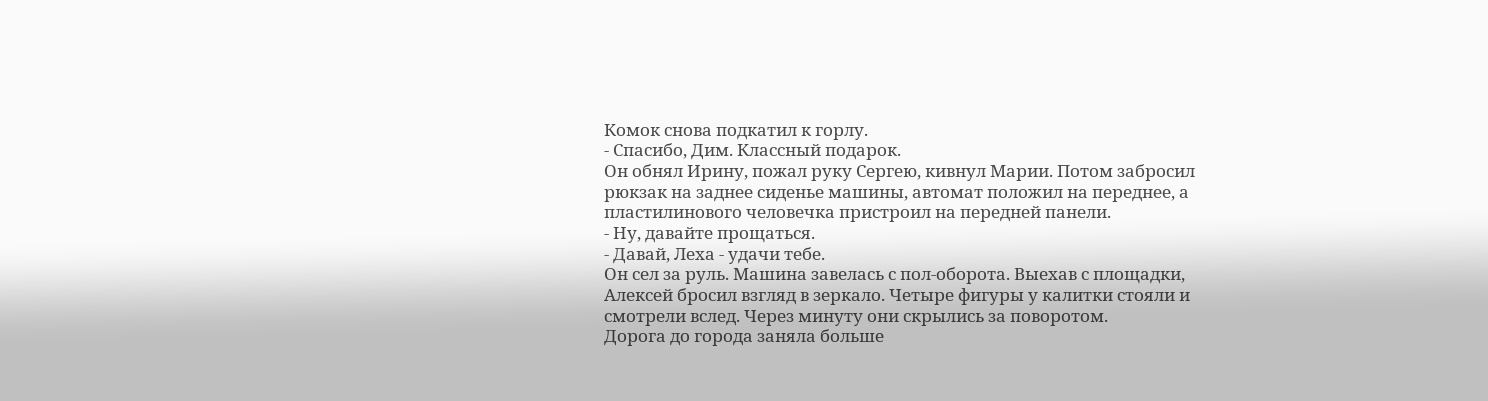Комок снова подкатил к горлу.
- Спасибо, Дим. Классный подарок.
Он обнял Ирину, пожал руку Сергею, кивнул Марии. Потом забросил рюкзак на заднее сиденье машины, автомат положил на переднее, а пластилинового человечка пристроил на передней панели.
- Ну, давайте прощаться.
- Давай, Леха - удачи тебе.
Он сел за руль. Машина завелась с пол-оборота. Выехав с площадки, Алексей бросил взгляд в зеркало. Четыре фигуры у калитки стояли и смотрели вслед. Через минуту они скрылись за поворотом.
Дорога до города заняла больше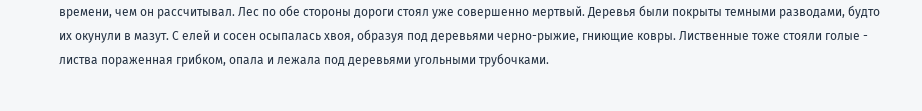времени, чем он рассчитывал. Лес по обе стороны дороги стоял уже совершенно мертвый. Деревья были покрыты темными разводами, будто их окунули в мазут. С елей и сосен осыпалась хвоя, образуя под деревьями черно-рыжие, гниющие ковры. Лиственные тоже стояли голые - листва пораженная грибком, опала и лежала под деревьями угольными трубочками.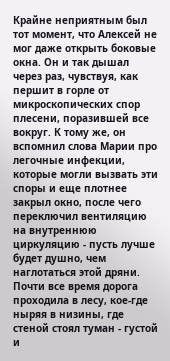Крайне неприятным был тот момент, что Алексей не мог даже открыть боковые окна. Он и так дышал через раз, чувствуя, как першит в горле от микроскопических спор плесени, поразившей все вокруг. К тому же, он вспомнил слова Марии про легочные инфекции, которые могли вызвать эти споры и еще плотнее закрыл окно, после чего переключил вентиляцию на внутреннюю циркуляцию - пусть лучше будет душно, чем наглотаться этой дряни.
Почти все время дорога проходила в лесу, кое-где ныряя в низины, где стеной стоял туман - густой и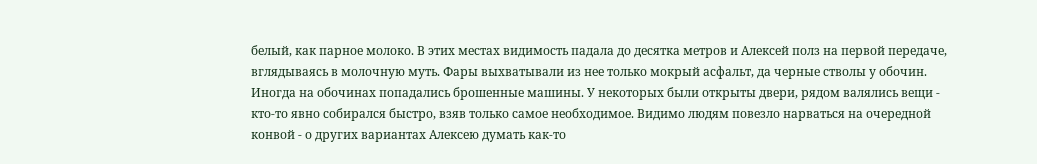белый, как парное молоко. В этих местах видимость падала до десятка метров и Алексей полз на первой передаче, вглядываясь в молочную муть. Фары выхватывали из нее только мокрый асфальт, да черные стволы у обочин.
Иногда на обочинах попадались брошенные машины. У некоторых были открыты двери, рядом валялись вещи - кто-то явно собирался быстро, взяв только самое необходимое. Видимо людям повезло нарваться на очередной конвой - о других вариантах Алексею думать как-то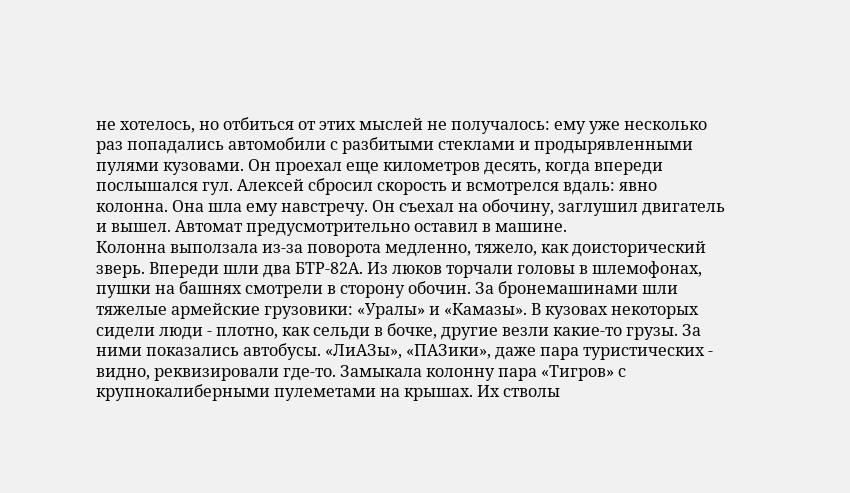не хотелось, но отбиться от этих мыслей не получалось: ему уже несколько раз попадались автомобили с разбитыми стеклами и продырявленными пулями кузовами. Он проехал еще километров десять, когда впереди послышался гул. Алексей сбросил скорость и всмотрелся вдаль: явно колонна. Она шла ему навстречу. Он съехал на обочину, заглушил двигатель и вышел. Автомат предусмотрительно оставил в машине.
Колонна выползала из-за поворота медленно, тяжело, как доисторический зверь. Впереди шли два БТР-82А. Из люков торчали головы в шлемофонах, пушки на башнях смотрели в сторону обочин. За бронемашинами шли тяжелые армейские грузовики: «Уралы» и «Камазы». В кузовах некоторых сидели люди - плотно, как сельди в бочке, другие везли какие-то грузы. За ними показались автобусы. «ЛиАЗы», «ПАЗики», даже пара туристических - видно, реквизировали где-то. Замыкала колонну пара «Тигров» с крупнокалиберными пулеметами на крышах. Их стволы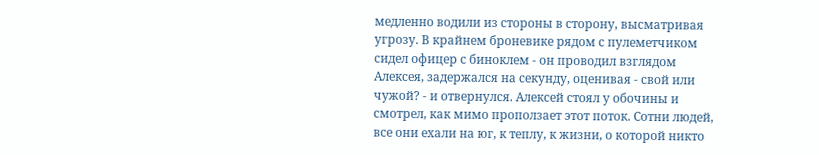медленно водили из стороны в сторону, высматривая угрозу. В крайнем броневике рядом с пулеметчиком сидел офицер с биноклем - он проводил взглядом Алексея, задержался на секунду, оценивая - свой или чужой? - и отвернулся. Алексей стоял у обочины и смотрел, как мимо проползает этот поток. Сотни людей, все они ехали на юг, к теплу, к жизни, о которой никто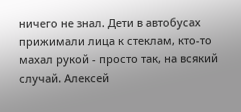ничего не знал. Дети в автобусах прижимали лица к стеклам, кто-то махал рукой - просто так, на всякий случай. Алексей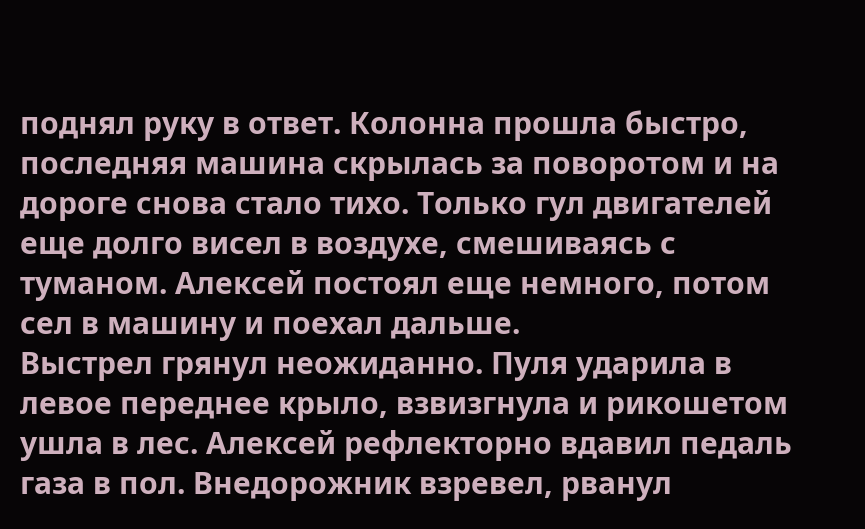поднял руку в ответ. Колонна прошла быстро, последняя машина скрылась за поворотом и на дороге снова стало тихо. Только гул двигателей еще долго висел в воздухе, смешиваясь с туманом. Алексей постоял еще немного, потом сел в машину и поехал дальше.
Выстрел грянул неожиданно. Пуля ударила в левое переднее крыло, взвизгнула и рикошетом ушла в лес. Алексей рефлекторно вдавил педаль газа в пол. Внедорожник взревел, рванул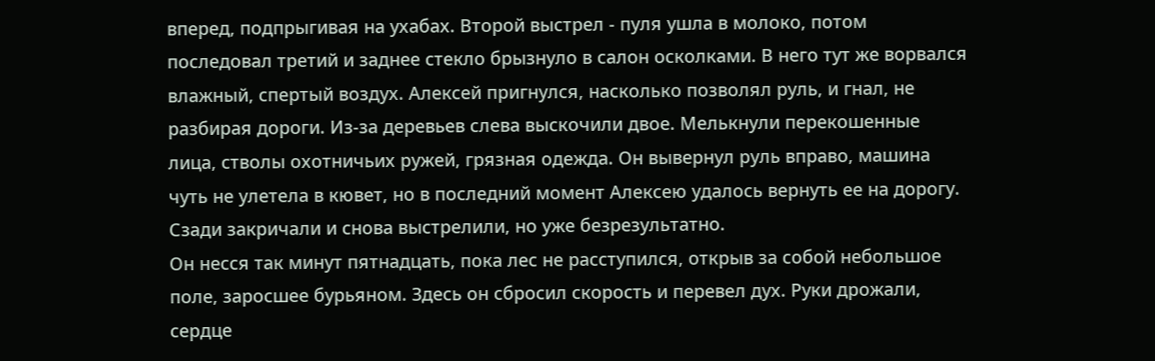вперед, подпрыгивая на ухабах. Второй выстрел - пуля ушла в молоко, потом последовал третий и заднее стекло брызнуло в салон осколками. В него тут же ворвался влажный, спертый воздух. Алексей пригнулся, насколько позволял руль, и гнал, не разбирая дороги. Из-за деревьев слева выскочили двое. Мелькнули перекошенные лица, стволы охотничьих ружей, грязная одежда. Он вывернул руль вправо, машина чуть не улетела в кювет, но в последний момент Алексею удалось вернуть ее на дорогу. Сзади закричали и снова выстрелили, но уже безрезультатно.
Он несся так минут пятнадцать, пока лес не расступился, открыв за собой небольшое поле, заросшее бурьяном. Здесь он сбросил скорость и перевел дух. Руки дрожали, сердце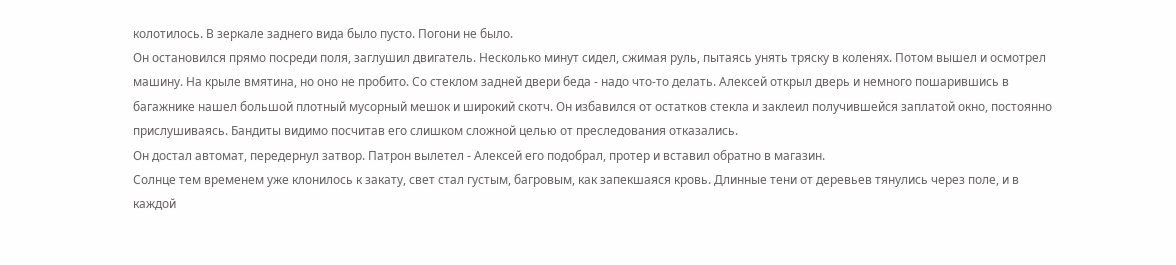колотилось. В зеркале заднего вида было пусто. Погони не было.
Он остановился прямо посреди поля, заглушил двигатель. Несколько минут сидел, сжимая руль, пытаясь унять тряску в коленях. Потом вышел и осмотрел машину. На крыле вмятина, но оно не пробито. Со стеклом задней двери беда - надо что-то делать. Алексей открыл дверь и немного пошарившись в багажнике нашел большой плотный мусорный мешок и широкий скотч. Он избавился от остатков стекла и заклеил получившейся заплатой окно, постоянно прислушиваясь. Бандиты видимо посчитав его слишком сложной целью от преследования отказались.
Он достал автомат, передернул затвор. Патрон вылетел - Алексей его подобрал, протер и вставил обратно в магазин.
Солнце тем временем уже клонилось к закату, свет стал густым, багровым, как запекшаяся кровь. Длинные тени от деревьев тянулись через поле, и в каждой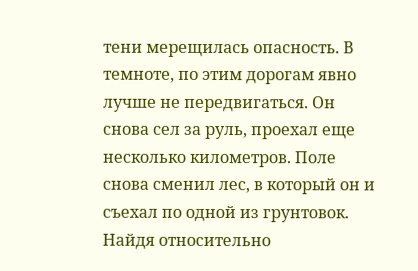тени мерещилась опасность. В темноте, по этим дорогам явно лучше не передвигаться. Он снова сел за руль, проехал еще несколько километров. Поле снова сменил лес, в который он и съехал по одной из грунтовок. Найдя относительно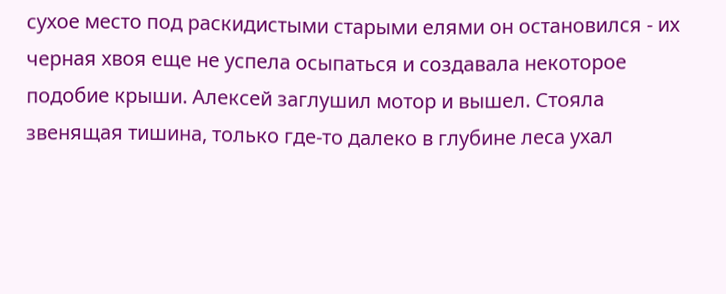сухое место под раскидистыми старыми елями он остановился - их черная хвоя еще не успела осыпаться и создавала некоторое подобие крыши. Алексей заглушил мотор и вышел. Стояла звенящая тишина, только где-то далеко в глубине леса ухал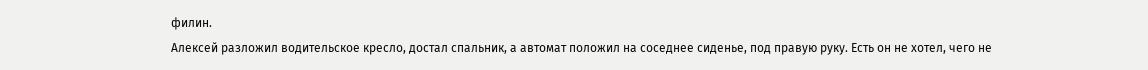филин.
Алексей разложил водительское кресло, достал спальник, а автомат положил на соседнее сиденье, под правую руку. Есть он не хотел, чего не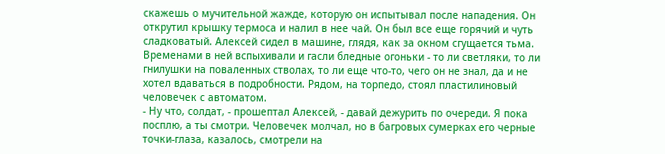скажешь о мучительной жажде, которую он испытывал после нападения. Он открутил крышку термоса и налил в нее чай. Он был все еще горячий и чуть сладковатый. Алексей сидел в машине, глядя, как за окном сгущается тьма. Временами в ней вспыхивали и гасли бледные огоньки - то ли светляки, то ли гнилушки на поваленных стволах, то ли еще что-то, чего он не знал, да и не хотел вдаваться в подробности. Рядом, на торпедо, стоял пластилиновый человечек с автоматом.
- Ну что, солдат, - прошептал Алексей, - давай дежурить по очереди. Я пока посплю, а ты смотри. Человечек молчал, но в багровых сумерках его черные точки-глаза, казалось, смотрели на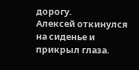дорогу.
Алексей откинулся на сиденье и прикрыл глаза.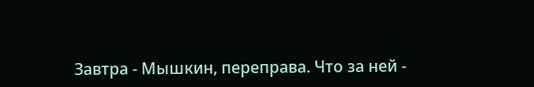Завтра - Мышкин, переправа. Что за ней -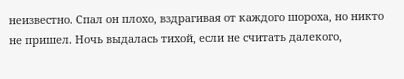неизвестно. Спал он плохо, вздрагивая от каждого шороха, но никто не пришел. Ночь выдалась тихой, если не считать далекого,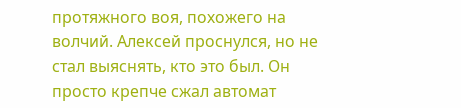протяжного воя, похожего на волчий. Алексей проснулся, но не стал выяснять, кто это был. Он просто крепче сжал автомат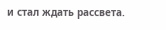и стал ждать рассвета.